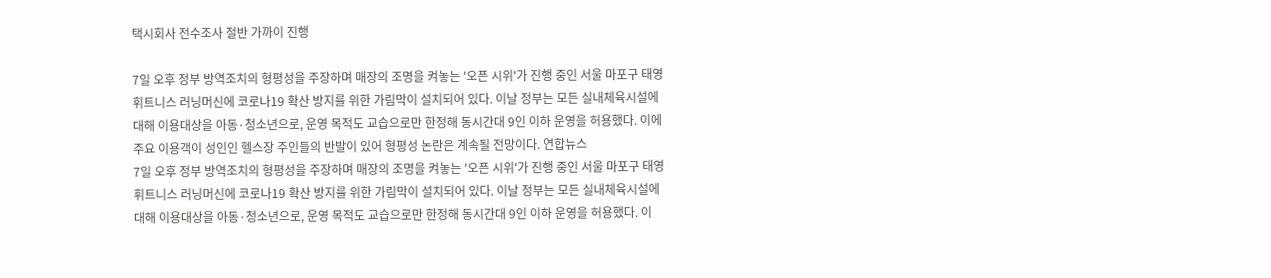택시회사 전수조사 절반 가까이 진행

7일 오후 정부 방역조치의 형평성을 주장하며 매장의 조명을 켜놓는 '오픈 시위'가 진행 중인 서울 마포구 태영 휘트니스 러닝머신에 코로나19 확산 방지를 위한 가림막이 설치되어 있다. 이날 정부는 모든 실내체육시설에 대해 이용대상을 아동·청소년으로, 운영 목적도 교습으로만 한정해 동시간대 9인 이하 운영을 허용했다. 이에 주요 이용객이 성인인 헬스장 주인들의 반발이 있어 형평성 논란은 계속될 전망이다. 연합뉴스
7일 오후 정부 방역조치의 형평성을 주장하며 매장의 조명을 켜놓는 '오픈 시위'가 진행 중인 서울 마포구 태영 휘트니스 러닝머신에 코로나19 확산 방지를 위한 가림막이 설치되어 있다. 이날 정부는 모든 실내체육시설에 대해 이용대상을 아동·청소년으로, 운영 목적도 교습으로만 한정해 동시간대 9인 이하 운영을 허용했다. 이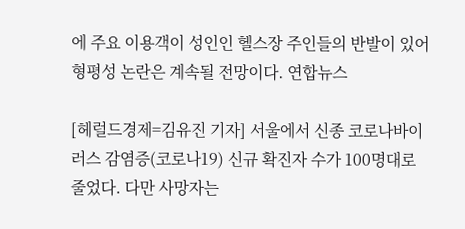에 주요 이용객이 성인인 헬스장 주인들의 반발이 있어 형평성 논란은 계속될 전망이다. 연합뉴스

[헤럴드경제=김유진 기자] 서울에서 신종 코로나바이러스 감염증(코로나19) 신규 확진자 수가 100명대로 줄었다. 다만 사망자는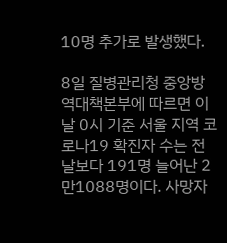10명 추가로 발생했다.

8일 질병관리청 중앙방역대책본부에 따르면 이날 0시 기준 서울 지역 코로나19 확진자 수는 전날보다 191명 늘어난 2만1088명이다. 사망자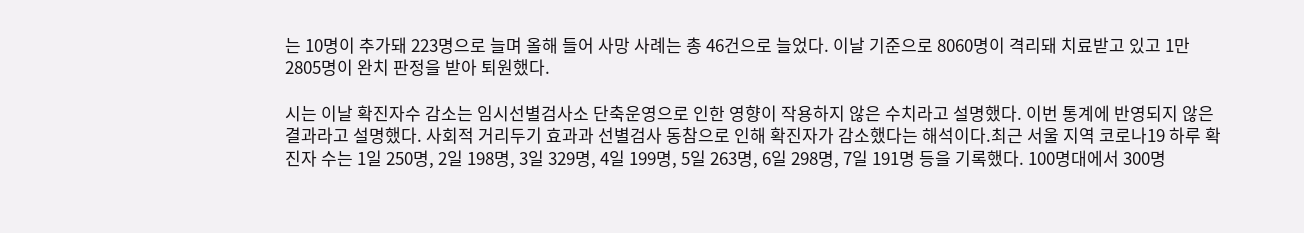는 10명이 추가돼 223명으로 늘며 올해 들어 사망 사례는 총 46건으로 늘었다. 이날 기준으로 8060명이 격리돼 치료받고 있고 1만2805명이 완치 판정을 받아 퇴원했다.

시는 이날 확진자수 감소는 임시선별검사소 단축운영으로 인한 영향이 작용하지 않은 수치라고 설명했다. 이번 통계에 반영되지 않은 결과라고 설명했다. 사회적 거리두기 효과과 선별검사 동참으로 인해 확진자가 감소했다는 해석이다.최근 서울 지역 코로나19 하루 확진자 수는 1일 250명, 2일 198명, 3일 329명, 4일 199명, 5일 263명, 6일 298명, 7일 191명 등을 기록했다. 100명대에서 300명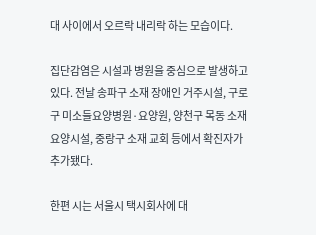대 사이에서 오르락 내리락 하는 모습이다.

집단감염은 시설과 병원을 중심으로 발생하고 있다. 전날 송파구 소재 장애인 거주시설, 구로구 미소들요양병원·요양원, 양천구 목동 소재 요양시설, 중랑구 소재 교회 등에서 확진자가 추가됐다.

한편 시는 서울시 택시회사에 대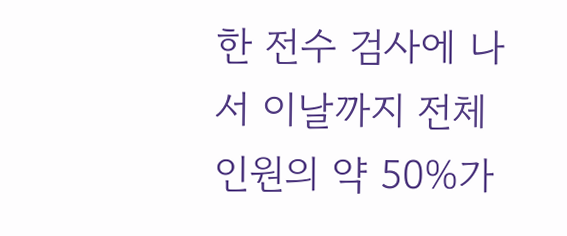한 전수 검사에 나서 이날까지 전체 인원의 약 50%가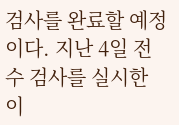검사를 완료할 예정이다. 지난 4일 전수 검사를 실시한 이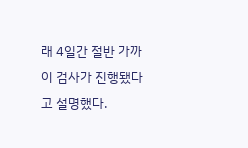래 4일간 절반 가까이 검사가 진행됐다고 설명했다.